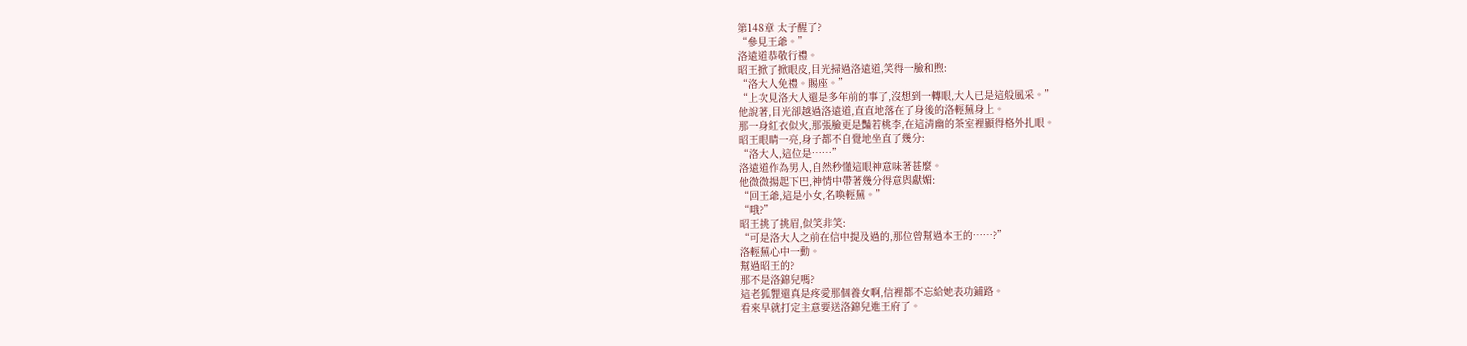第148章 太子醒了?
“參見王爺。”
洛遠道恭敬行禮。
昭王掀了掀眼皮,目光掃過洛遠道,笑得一臉和煦:
“洛大人免禮。賜座。”
“上次見洛大人還是多年前的事了,沒想到一轉眼,大人已是這般風采。”
他說著,目光卻越過洛遠道,直直地落在了身後的洛輕蕪身上。
那一身紅衣似火,那張臉更是豔若桃李,在這清幽的茶室裡顯得格外扎眼。
昭王眼睛一亮,身子都不自覺地坐直了幾分:
“洛大人,這位是……”
洛遠道作為男人,自然秒懂這眼神意味著甚麼。
他微微揚起下巴,神情中帶著幾分得意與獻媚:
“回王爺,這是小女,名喚輕蕪。”
“哦?”
昭王挑了挑眉,似笑非笑:
“可是洛大人之前在信中提及過的,那位曾幫過本王的……?”
洛輕蕪心中一動。
幫過昭王的?
那不是洛錦兒嗎?
這老狐貍還真是疼愛那個養女啊,信裡都不忘給她表功鋪路。
看來早就打定主意要送洛錦兒進王府了。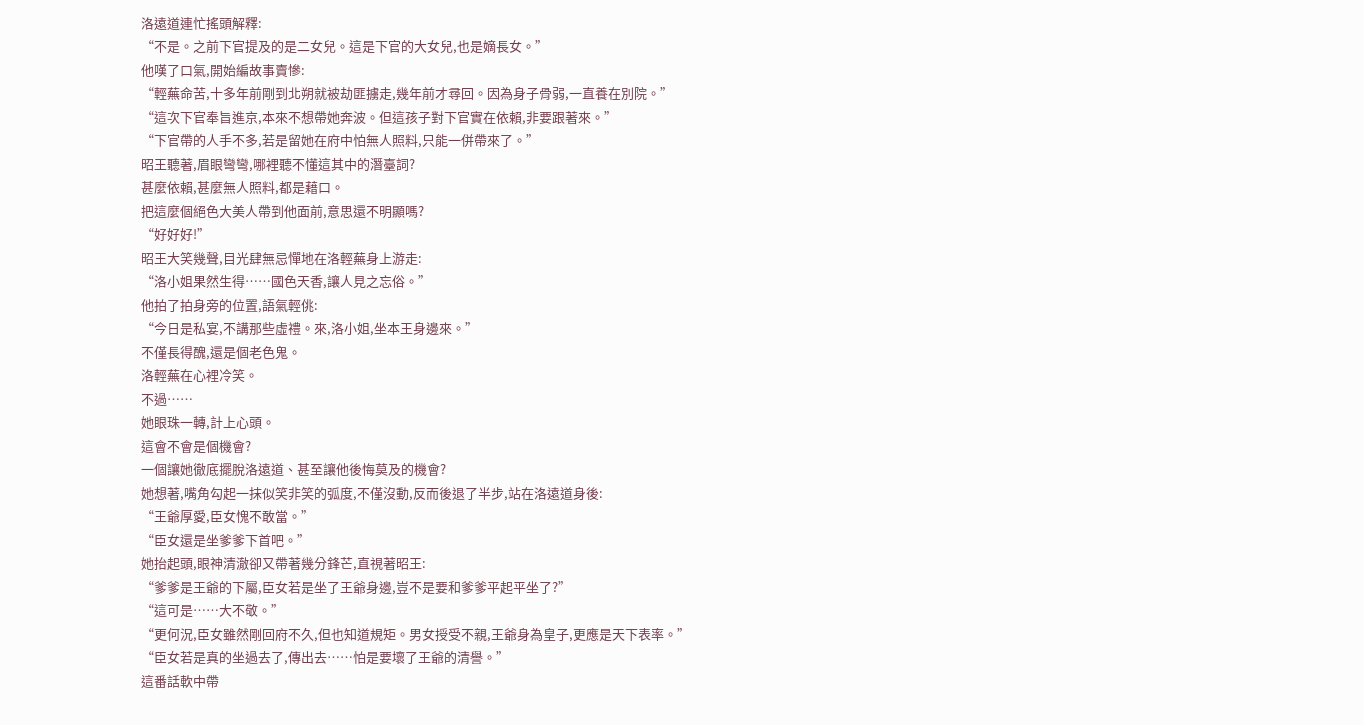洛遠道連忙搖頭解釋:
“不是。之前下官提及的是二女兒。這是下官的大女兒,也是嫡長女。”
他嘆了口氣,開始編故事賣慘:
“輕蕪命苦,十多年前剛到北朔就被劫匪擄走,幾年前才尋回。因為身子骨弱,一直養在別院。”
“這次下官奉旨進京,本來不想帶她奔波。但這孩子對下官實在依賴,非要跟著來。”
“下官帶的人手不多,若是留她在府中怕無人照料,只能一併帶來了。”
昭王聽著,眉眼彎彎,哪裡聽不懂這其中的潛臺詞?
甚麼依賴,甚麼無人照料,都是藉口。
把這麼個絕色大美人帶到他面前,意思還不明顯嗎?
“好好好!”
昭王大笑幾聲,目光肆無忌憚地在洛輕蕪身上游走:
“洛小姐果然生得……國色天香,讓人見之忘俗。”
他拍了拍身旁的位置,語氣輕佻:
“今日是私宴,不講那些虛禮。來,洛小姐,坐本王身邊來。”
不僅長得醜,還是個老色鬼。
洛輕蕪在心裡冷笑。
不過……
她眼珠一轉,計上心頭。
這會不會是個機會?
一個讓她徹底擺脫洛遠道、甚至讓他後悔莫及的機會?
她想著,嘴角勾起一抹似笑非笑的弧度,不僅沒動,反而後退了半步,站在洛遠道身後:
“王爺厚愛,臣女愧不敢當。”
“臣女還是坐爹爹下首吧。”
她抬起頭,眼神清澈卻又帶著幾分鋒芒,直視著昭王:
“爹爹是王爺的下屬,臣女若是坐了王爺身邊,豈不是要和爹爹平起平坐了?”
“這可是……大不敬。”
“更何況,臣女雖然剛回府不久,但也知道規矩。男女授受不親,王爺身為皇子,更應是天下表率。”
“臣女若是真的坐過去了,傳出去……怕是要壞了王爺的清譽。”
這番話軟中帶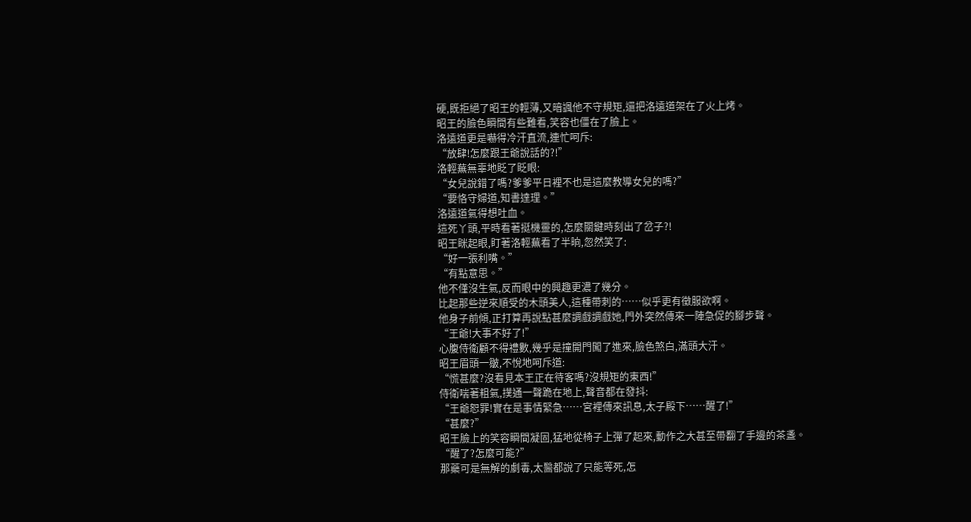硬,既拒絕了昭王的輕薄,又暗諷他不守規矩,還把洛遠道架在了火上烤。
昭王的臉色瞬間有些難看,笑容也僵在了臉上。
洛遠道更是嚇得冷汗直流,連忙呵斥:
“放肆!怎麼跟王爺說話的?!”
洛輕蕪無辜地眨了眨眼:
“女兒說錯了嗎?爹爹平日裡不也是這麼教導女兒的嗎?”
“要恪守婦道,知書達理。”
洛遠道氣得想吐血。
這死丫頭,平時看著挺機靈的,怎麼關鍵時刻出了岔子?!
昭王眯起眼,盯著洛輕蕪看了半晌,忽然笑了:
“好一張利嘴。”
“有點意思。”
他不僅沒生氣,反而眼中的興趣更濃了幾分。
比起那些逆來順受的木頭美人,這種帶刺的……似乎更有徵服欲啊。
他身子前傾,正打算再說點甚麼調戲調戲她,門外突然傳來一陣急促的腳步聲。
“王爺!大事不好了!”
心腹侍衛顧不得禮數,幾乎是撞開門闖了進來,臉色煞白,滿頭大汗。
昭王眉頭一皺,不悅地呵斥道:
“慌甚麼?沒看見本王正在待客嗎?沒規矩的東西!”
侍衛喘著粗氣,撲通一聲跪在地上,聲音都在發抖:
“王爺恕罪!實在是事情緊急……宮裡傳來訊息,太子殿下……醒了!”
“甚麼?”
昭王臉上的笑容瞬間凝固,猛地從椅子上彈了起來,動作之大甚至帶翻了手邊的茶盞。
“醒了?怎麼可能?”
那藥可是無解的劇毒,太醫都說了只能等死,怎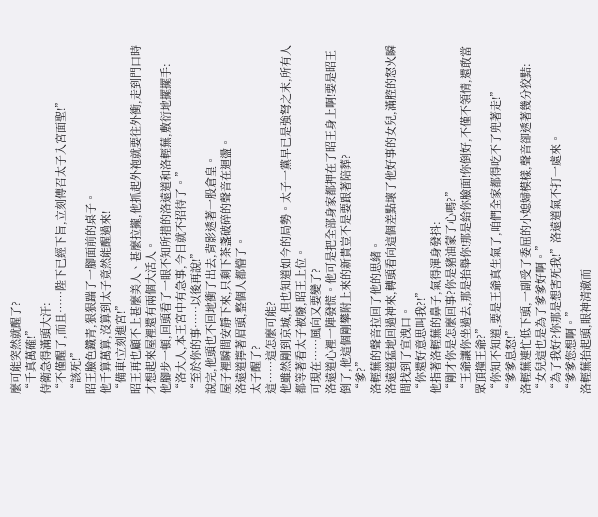麼可能突然就醒了?
“千真萬確!”
侍衛急得滿頭大汗:
“不僅醒了,而且……陛下已經下旨,立刻傳召太子入宮面聖!”
“該死!”
昭王臉色鐵青,狠狠踹了一腳面前的桌子。
他千算萬算,沒算到太子竟然能醒過來!
“備車!立刻進宮!”
昭王再也顧不上甚麼美人、甚麼拉攏,他抓起外袍就要往外衝,走到門口時才想起來屋裡還有兩個大活人。
他腳步一頓,回頭看了一眼不知所措的洛遠道和洛輕蕪,敷衍地擺擺手:
“洛大人,本王宮中有急事,今日就不招待了。”
“至於你的事……以後再說!”
說完,他頭也不回地衝了出去,背影透著一股倉皇。
屋子裡瞬間安靜下來,只剩下茶盞破碎的聲音在迴盪。
洛遠道擰著眉頭,整個人都懵了。
太子醒了?
這……這怎麼可能?
他雖然剛到京城,但也知道如今的局勢。太子一黨早已是強弩之末,所有人都等著看太子被廢,昭王上位。
可現在……風向又要變了?
洛遠道心裡一陣發慌。他可是把全部身家都押在了昭王身上啊!要是昭王倒了,他這個剛攀附上來的新貴豈不是要跟著陪葬?
“爹?”
洛輕蕪的聲音拉回了他的思緒。
洛遠道猛地回過神來,轉頭看向這個差點壞了他好事的女兒,滿腔的怒火瞬間找到了宣洩口。
“你還好意思叫我?!”
他指著洛輕蕪的鼻子,氣得渾身發抖:
“剛才你是怎麼回事?你是豬油蒙了心嗎?”
“王爺讓你坐過去,那是抬舉你!那是給你臉面!你倒好,不僅不領情,還敢當眾頂撞王爺?”
“你知不知道,要是王爺真生氣了,咱們全家都得吃不了兜著走!”
“爹爹息怒!”
洛輕蕪連忙低下頭,一副受了委屈的小媳婦模樣,聲音卻透著幾分狡黠:
“女兒這也是為了爹爹好啊。”
“為了我好?你那是想害死我!”洛遠道氣不打一處來。
“爹爹您想啊。”
洛輕蕪抬起頭,眼神清澈而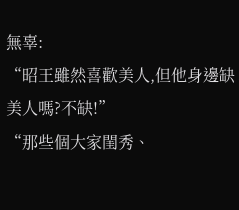無辜:
“昭王雖然喜歡美人,但他身邊缺美人嗎?不缺!”
“那些個大家閨秀、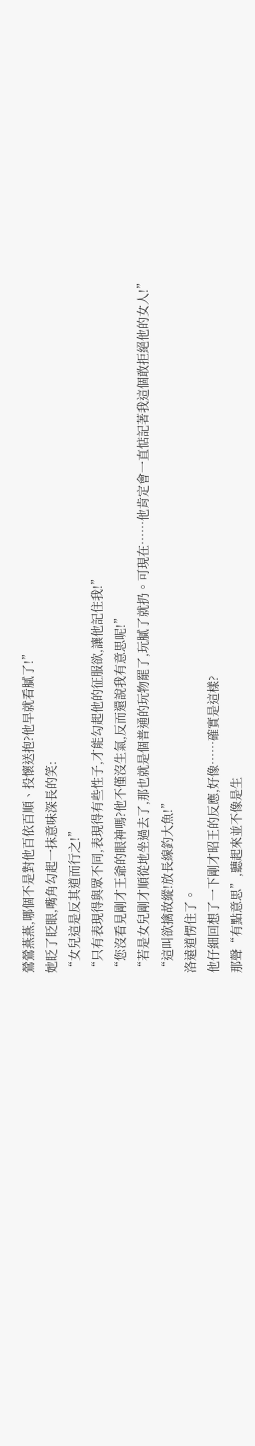鶯鶯燕燕,哪個不是對他百依百順、投懷送抱?他早就看膩了!”
她眨了眨眼,嘴角勾起一抹意味深長的笑:
“女兒這是反其道而行之!”
“只有表現得與眾不同,表現得有些性子,才能勾起他的征服欲,讓他記住我!”
“您沒看見剛才王爺的眼神嗎?他不僅沒生氣,反而還說我有意思呢!”
“若是女兒剛才順從地坐過去了,那也就是個普通的玩物罷了,玩膩了就扔。可現在……他肯定會一直惦記著我這個敢拒絕他的女人!”
“這叫欲擒故縱!放長線釣大魚!”
洛遠道愣住了。
他仔細回想了一下剛才昭王的反應,好像……確實是這樣?
那聲“有點意思”,聽起來並不像是生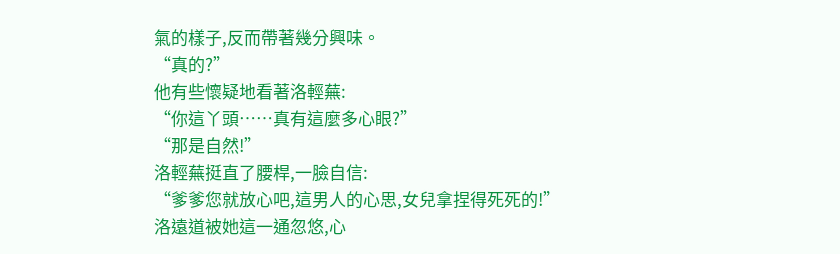氣的樣子,反而帶著幾分興味。
“真的?”
他有些懷疑地看著洛輕蕪:
“你這丫頭……真有這麼多心眼?”
“那是自然!”
洛輕蕪挺直了腰桿,一臉自信:
“爹爹您就放心吧,這男人的心思,女兒拿捏得死死的!”
洛遠道被她這一通忽悠,心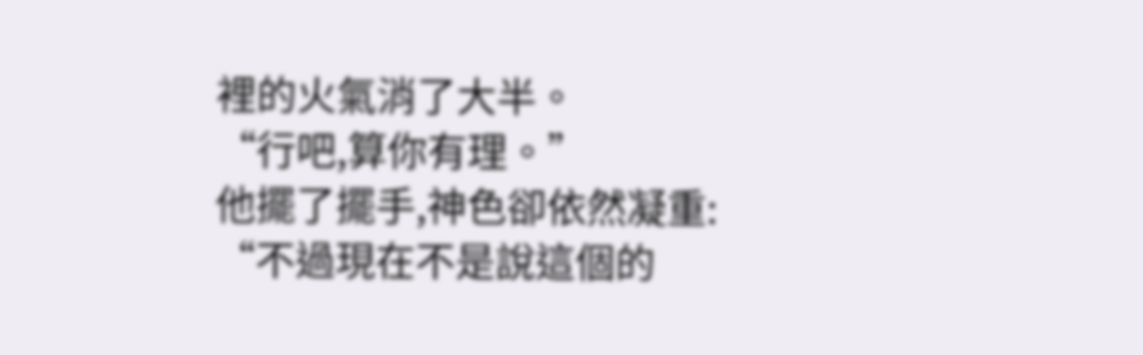裡的火氣消了大半。
“行吧,算你有理。”
他擺了擺手,神色卻依然凝重:
“不過現在不是說這個的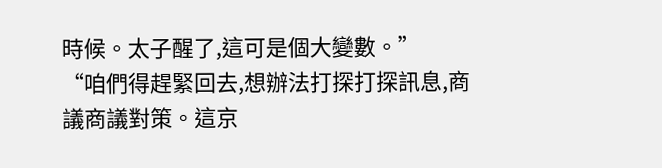時候。太子醒了,這可是個大變數。”
“咱們得趕緊回去,想辦法打探打探訊息,商議商議對策。這京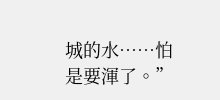城的水……怕是要渾了。”